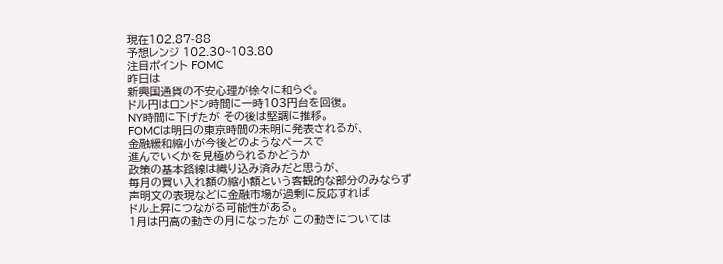現在102.87-88
予想レンジ 102.30~103.80
注目ポイント FOMC
昨日は
新興国通貨の不安心理が徐々に和らぐ。
ドル円はロンドン時間に一時103円台を回復。
NY時間に下げたが その後は堅調に推移。
FOMCは明日の東京時間の未明に発表されるが、
金融緩和縮小が今後どのようなペースで
進んでいくかを見極められるかどうか
政策の基本路線は織り込み済みだと思うが、
毎月の買い入れ額の縮小額という客観的な部分のみならず
声明文の表現などに金融市場が過剰に反応すれば
ドル上昇につながる可能性がある。
1月は円高の動きの月になったが この動きについては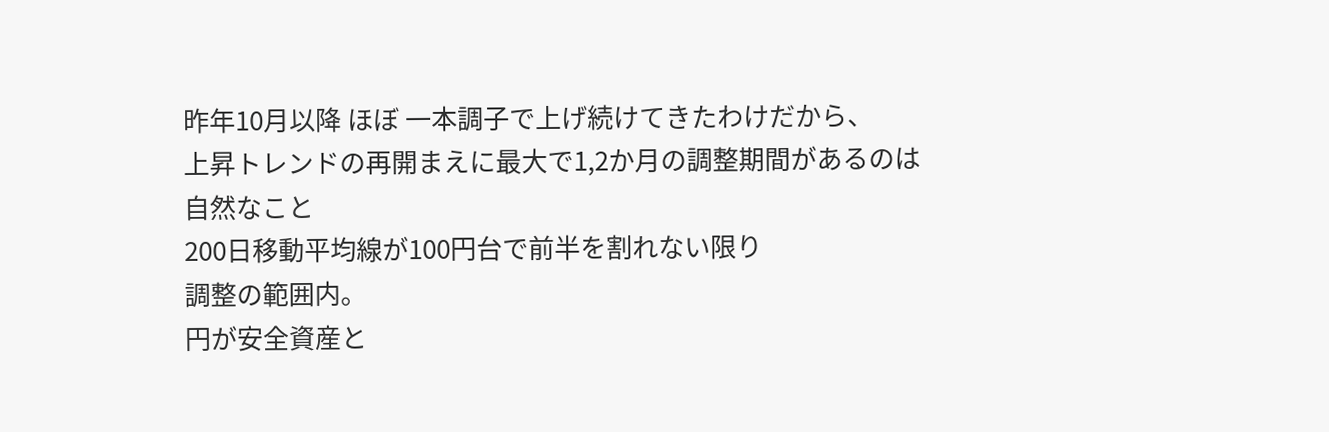昨年10月以降 ほぼ 一本調子で上げ続けてきたわけだから、
上昇トレンドの再開まえに最大で1,2か月の調整期間があるのは
自然なこと
200日移動平均線が100円台で前半を割れない限り
調整の範囲内。
円が安全資産と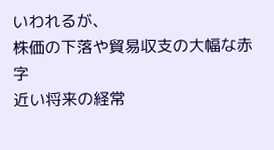いわれるが、
株価の下落や貿易収支の大幅な赤字
近い将来の経常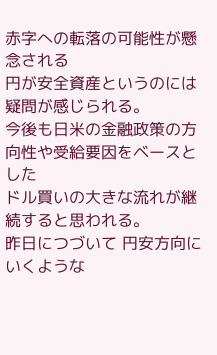赤字への転落の可能性が懸念される
円が安全資産というのには疑問が感じられる。
今後も日米の金融政策の方向性や受給要因をベースとした
ドル買いの大きな流れが継続すると思われる。
昨日につづいて 円安方向にいくような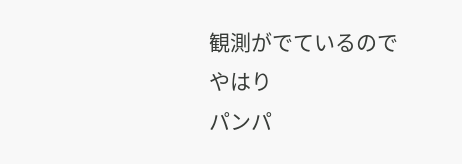観測がでているので
やはり
パンパ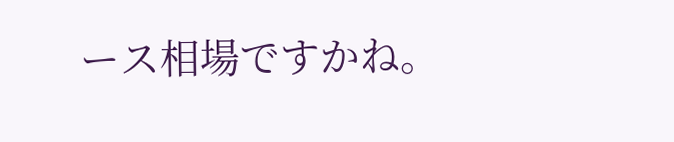ース相場ですかね。